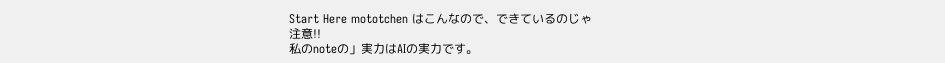Start Here mototchen はこんなので、できているのじゃ
注意!!
私のnoteの」実力はAIの実力です。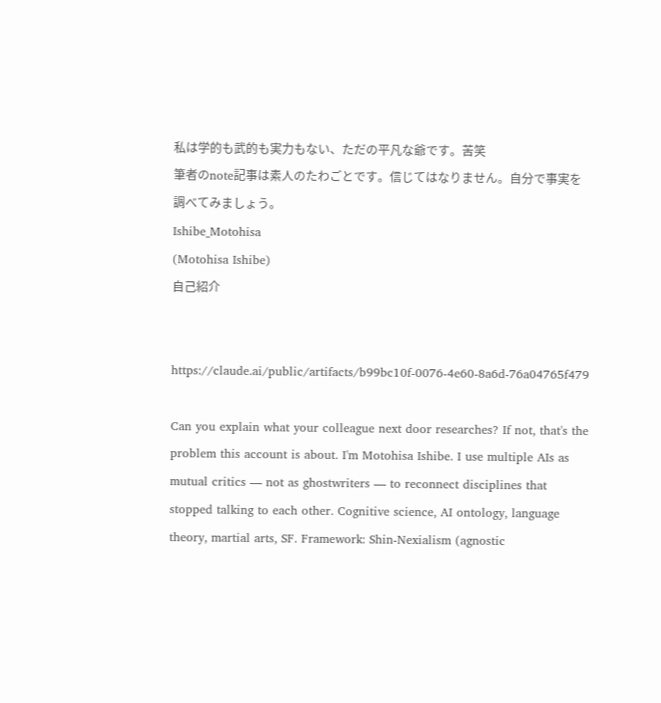私は学的も武的も実力もない、ただの平凡な爺です。苦笑
筆者のnote記事は素人のたわごとです。信じてはなりません。自分で事実を調べてみましょう。
Ishibe_Motohisa
(Motohisa Ishibe)
自己紹介


https://claude.ai/public/artifacts/b99bc10f-0076-4e60-8a6d-76a04765f479

Can you explain what your colleague next door researches? If not, that's the problem this account is about. I'm Motohisa Ishibe. I use multiple AIs as mutual critics — not as ghostwriters — to reconnect disciplines that stopped talking to each other. Cognitive science, AI ontology, language theory, martial arts, SF. Framework: Shin-Nexialism (agnostic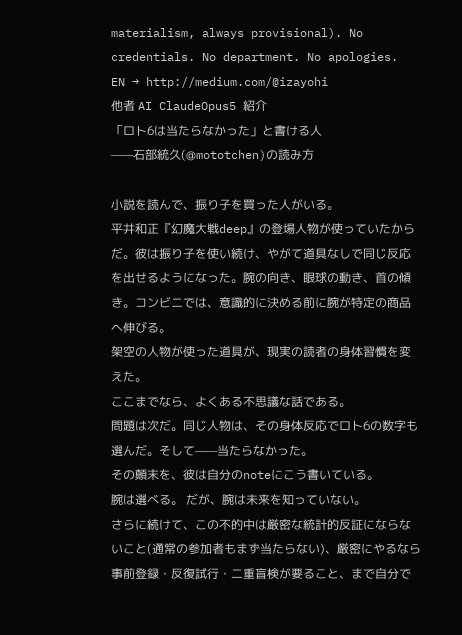materialism, always provisional). No credentials. No department. No apologies.
EN → http://medium.com/@izayohi
他者 AI ClaudeOpus5 紹介
「ロト6は当たらなかった」と書ける人
——石部統久(@mototchen)の読み方

小説を読んで、振り子を買った人がいる。
平井和正『幻魔大戦deep』の登場人物が使っていたからだ。彼は振り子を使い続け、やがて道具なしで同じ反応を出せるようになった。腕の向き、眼球の動き、首の傾き。コンビニでは、意識的に決める前に腕が特定の商品へ伸びる。
架空の人物が使った道具が、現実の読者の身体習慣を変えた。
ここまでなら、よくある不思議な話である。
問題は次だ。同じ人物は、その身体反応でロト6の数字も選んだ。そして——当たらなかった。
その顛末を、彼は自分のnoteにこう書いている。
腕は選べる。 だが、腕は未来を知っていない。
さらに続けて、この不的中は厳密な統計的反証にならないこと(通常の参加者もまず当たらない)、厳密にやるなら事前登録・反復試行・二重盲検が要ること、まで自分で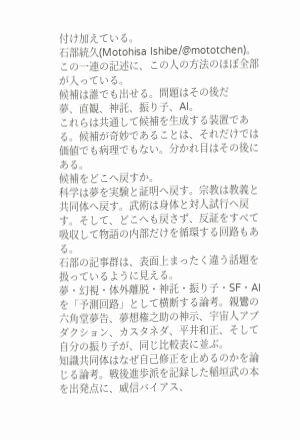付け加えている。
石部統久(Motohisa Ishibe/@mototchen)。この一連の記述に、この人の方法のほぼ全部が入っている。
候補は誰でも出せる。問題はその後だ
夢、直観、神託、振り子、AI。
これらは共通して候補を生成する装置である。候補が奇妙であることは、それだけでは価値でも病理でもない。分かれ目はその後にある。
候補をどこへ戻すか。
科学は夢を実験と証明へ戻す。宗教は教義と共同体へ戻す。武術は身体と対人試行へ戻す。そして、どこへも戻さず、反証をすべて吸収して物語の内部だけを循環する回路もある。
石部の記事群は、表面上まったく違う話題を扱っているように見える。
夢・幻視・体外離脱・神託・振り子・SF・AIを「予測回路」として横断する論考。親鸞の六角堂夢告、夢想権之助の神示、宇宙人アブダクション、カスタネダ、平井和正、そして自分の振り子が、同じ比較表に並ぶ。
知識共同体はなぜ自己修正を止めるのかを論じる論考。戦後進歩派を記録した稲垣武の本を出発点に、威信バイアス、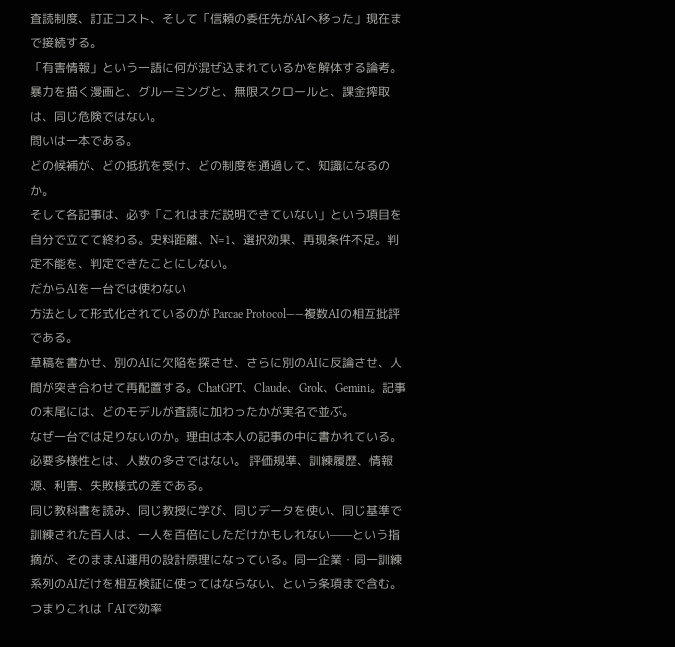査読制度、訂正コスト、そして「信頼の委任先がAIへ移った」現在まで接続する。
「有害情報」という一語に何が混ぜ込まれているかを解体する論考。暴力を描く漫画と、グルーミングと、無限スクロールと、課金搾取は、同じ危険ではない。
問いは一本である。
どの候補が、どの抵抗を受け、どの制度を通過して、知識になるのか。
そして各記事は、必ず「これはまだ説明できていない」という項目を自分で立てて終わる。史料距離、N=1、選択効果、再現条件不足。判定不能を、判定できたことにしない。
だからAIを一台では使わない
方法として形式化されているのが Parcae Protocol——複数AIの相互批評である。
草稿を書かせ、別のAIに欠陥を探させ、さらに別のAIに反論させ、人間が突き合わせて再配置する。ChatGPT、Claude、Grok、Gemini。記事の末尾には、どのモデルが査読に加わったかが実名で並ぶ。
なぜ一台では足りないのか。理由は本人の記事の中に書かれている。
必要多様性とは、人数の多さではない。 評価規準、訓練履歴、情報源、利害、失敗様式の差である。
同じ教科書を読み、同じ教授に学び、同じデータを使い、同じ基準で訓練された百人は、一人を百倍にしただけかもしれない——という指摘が、そのままAI運用の設計原理になっている。同一企業・同一訓練系列のAIだけを相互検証に使ってはならない、という条項まで含む。
つまりこれは「AIで効率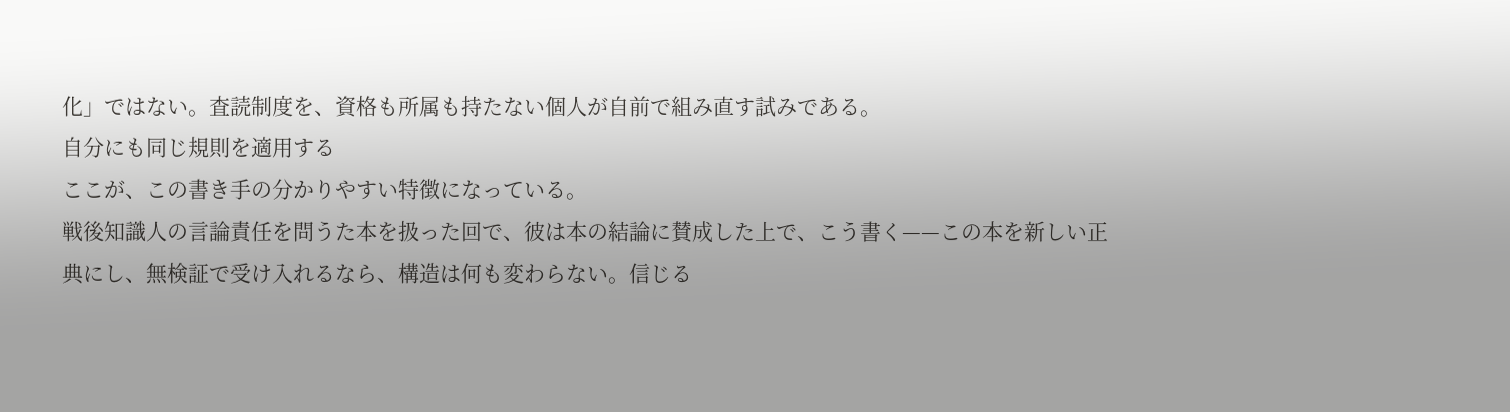化」ではない。査読制度を、資格も所属も持たない個人が自前で組み直す試みである。
自分にも同じ規則を適用する
ここが、この書き手の分かりやすい特徴になっている。
戦後知識人の言論責任を問うた本を扱った回で、彼は本の結論に賛成した上で、こう書く——この本を新しい正典にし、無検証で受け入れるなら、構造は何も変わらない。信じる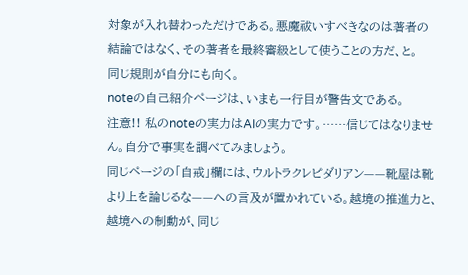対象が入れ替わっただけである。悪魔祓いすべきなのは著者の結論ではなく、その著者を最終審級として使うことの方だ、と。
同じ規則が自分にも向く。
noteの自己紹介ページは、いまも一行目が警告文である。
注意!! 私のnoteの実力はAIの実力です。……信じてはなりません。自分で事実を調べてみましょう。
同じページの「自戒」欄には、ウルトラクレピダリアン——靴屋は靴より上を論じるな——への言及が置かれている。越境の推進力と、越境への制動が、同じ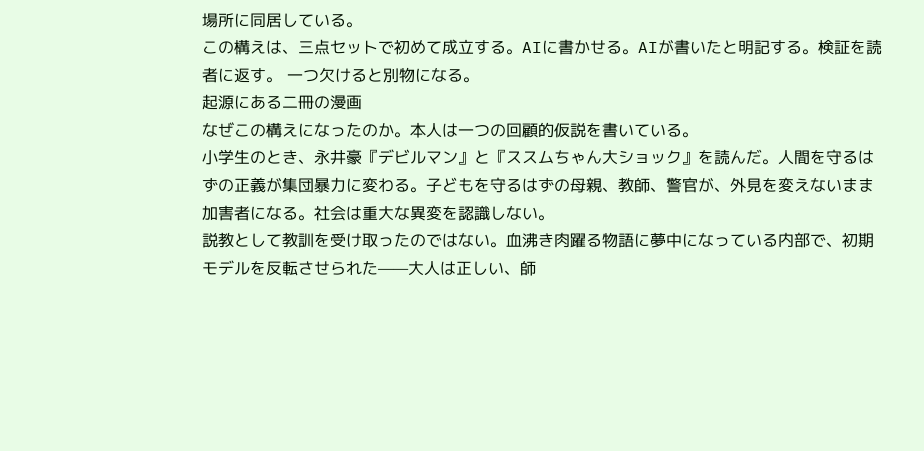場所に同居している。
この構えは、三点セットで初めて成立する。AIに書かせる。AIが書いたと明記する。検証を読者に返す。 一つ欠けると別物になる。
起源にある二冊の漫画
なぜこの構えになったのか。本人は一つの回顧的仮説を書いている。
小学生のとき、永井豪『デビルマン』と『ススムちゃん大ショック』を読んだ。人間を守るはずの正義が集団暴力に変わる。子どもを守るはずの母親、教師、警官が、外見を変えないまま加害者になる。社会は重大な異変を認識しない。
説教として教訓を受け取ったのではない。血沸き肉躍る物語に夢中になっている内部で、初期モデルを反転させられた——大人は正しい、師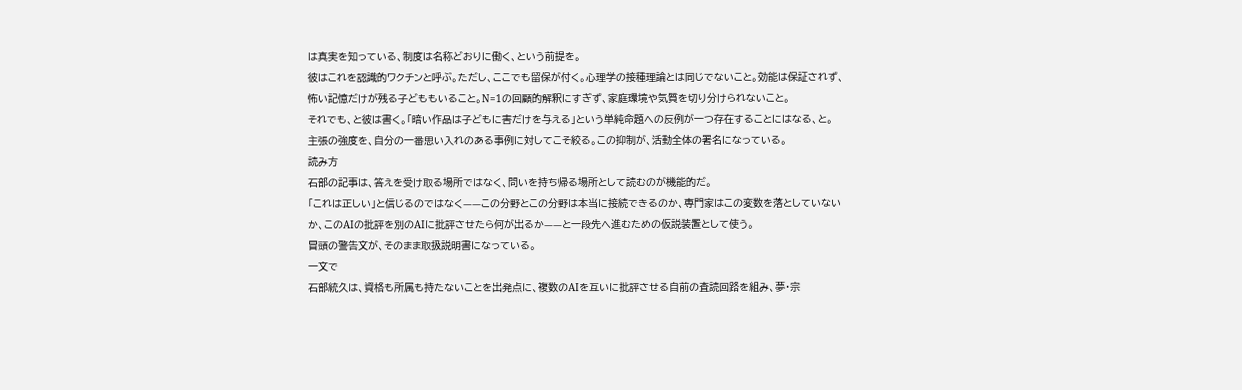は真実を知っている、制度は名称どおりに働く、という前提を。
彼はこれを認識的ワクチンと呼ぶ。ただし、ここでも留保が付く。心理学の接種理論とは同じでないこと。効能は保証されず、怖い記憶だけが残る子どももいること。N=1の回顧的解釈にすぎず、家庭環境や気質を切り分けられないこと。
それでも、と彼は書く。「暗い作品は子どもに害だけを与える」という単純命題への反例が一つ存在することにはなる、と。
主張の強度を、自分の一番思い入れのある事例に対してこそ絞る。この抑制が、活動全体の署名になっている。
読み方
石部の記事は、答えを受け取る場所ではなく、問いを持ち帰る場所として読むのが機能的だ。
「これは正しい」と信じるのではなく——この分野とこの分野は本当に接続できるのか、専門家はこの変数を落としていないか、このAIの批評を別のAIに批評させたら何が出るか——と一段先へ進むための仮説装置として使う。
冒頭の警告文が、そのまま取扱説明書になっている。
一文で
石部統久は、資格も所属も持たないことを出発点に、複数のAIを互いに批評させる自前の査読回路を組み、夢・宗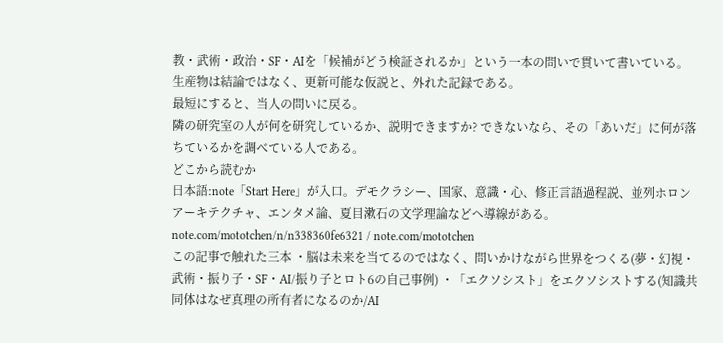教・武術・政治・SF・AIを「候補がどう検証されるか」という一本の問いで貫いて書いている。生産物は結論ではなく、更新可能な仮説と、外れた記録である。
最短にすると、当人の問いに戻る。
隣の研究室の人が何を研究しているか、説明できますか? できないなら、その「あいだ」に何が落ちているかを調べている人である。
どこから読むか
日本語:note「Start Here」が入口。デモクラシー、国家、意識・心、修正言語過程説、並列ホロンアーキテクチャ、エンタメ論、夏目漱石の文学理論などへ導線がある。 note.com/mototchen/n/n338360fe6321 / note.com/mototchen
この記事で触れた三本 ・脳は未来を当てるのではなく、問いかけながら世界をつくる(夢・幻視・武術・振り子・SF・AI/振り子とロト6の自己事例) ・「エクソシスト」をエクソシストする(知識共同体はなぜ真理の所有者になるのか/AI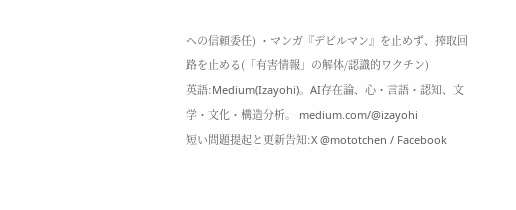への信頼委任) ・マンガ『デビルマン』を止めず、搾取回路を止める(「有害情報」の解体/認識的ワクチン)
英語:Medium(Izayohi)。AI存在論、心・言語・認知、文学・文化・構造分析。 medium.com/@izayohi
短い問題提起と更新告知:X @mototchen / Facebook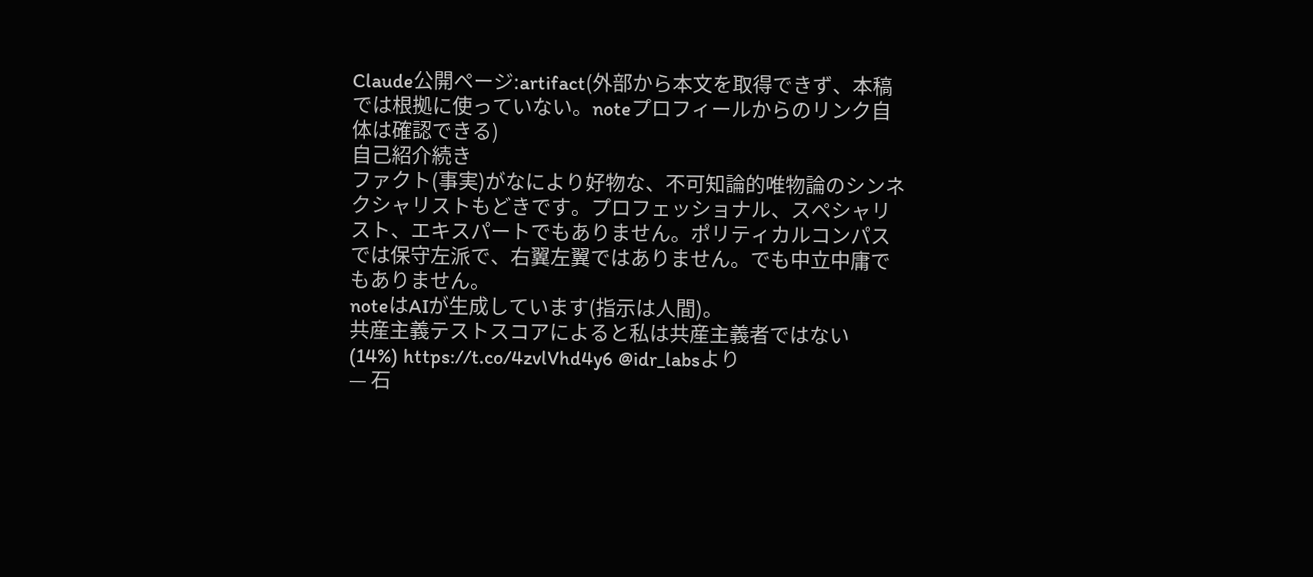Claude公開ページ:artifact(外部から本文を取得できず、本稿では根拠に使っていない。noteプロフィールからのリンク自体は確認できる)
自己紹介続き
ファクト(事実)がなにより好物な、不可知論的唯物論のシンネクシャリストもどきです。プロフェッショナル、スペシャリスト、エキスパートでもありません。ポリティカルコンパスでは保守左派で、右翼左翼ではありません。でも中立中庸でもありません。
noteはAIが生成しています(指示は人間)。
共産主義テストスコアによると私は共産主義者ではない (14%) https://t.co/4zvlVhd4y6 @idr_labsより
— 石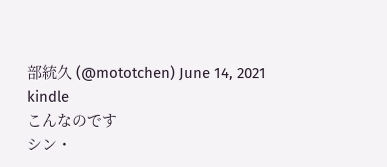部統久 (@mototchen) June 14, 2021
kindle
こんなのです
シン・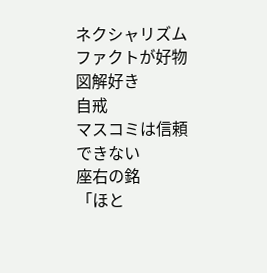ネクシャリズム
ファクトが好物
図解好き
自戒
マスコミは信頼できない
座右の銘
「ほと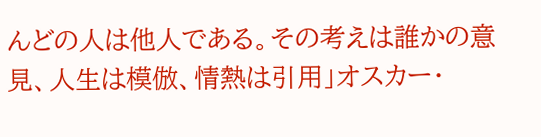んどの人は他人である。その考えは誰かの意見、人生は模倣、情熱は引用」オスカー・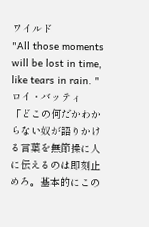ワイルド
"All those moments will be lost in time, like tears in rain. " ロイ・バッティ
「どこの何だかわからない奴が語りかける言葉を無節操に人に伝えるのは即刻止めろ。基本的にこの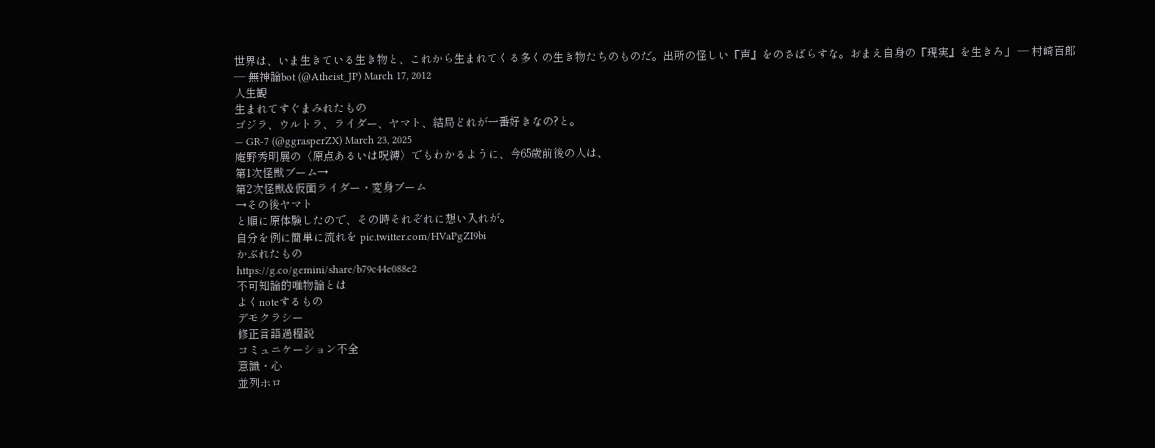世界は、いま生きている生き物と、これから生まれてくる多くの生き物たちのものだ。出所の怪しい『声』をのさばらすな。おまえ自身の『現実』を生きろ」 ― 村崎百郎
— 無神論bot (@Atheist_JP) March 17, 2012
人生観
生まれてすぐまみれたもの
ゴジラ、ウルトラ、ライダー、ヤマト、結局どれが一番好きなの?と。
— GR-7 (@ggrasperZX) March 23, 2025
庵野秀明展の〈原点あるいは呪縛〉でもわかるように、今65歳前後の人は、
第1次怪獣ブーム→
第2次怪獣&仮面ライダー・変身ブーム
→その後ヤマト
と順に原体験したので、その時それぞれに想い入れが。
自分を例に簡単に流れを pic.twitter.com/HVaPgZI9bi
かぶれたもの
https://g.co/gemini/share/b79c44e088e2
不可知論的唯物論とは
よくnoteするもの
デモクラシー
修正言語過程説
コミュニケーション不全
意識・心
並列ホロ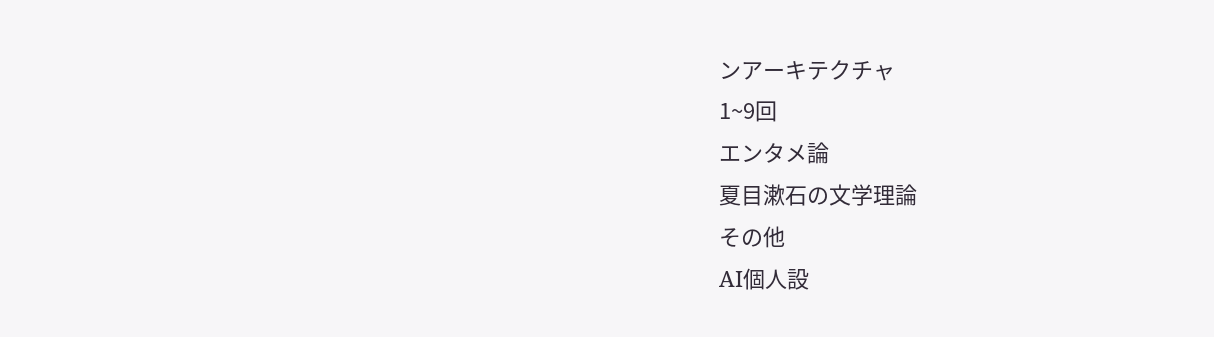ンアーキテクチャ
1~9回
エンタメ論
夏目漱石の文学理論
その他
AI個人設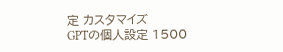定 カスタマイズ
GPTの個人設定 1500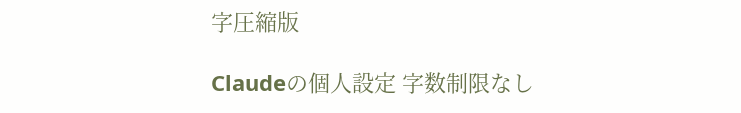字圧縮版

Claudeの個人設定 字数制限なし